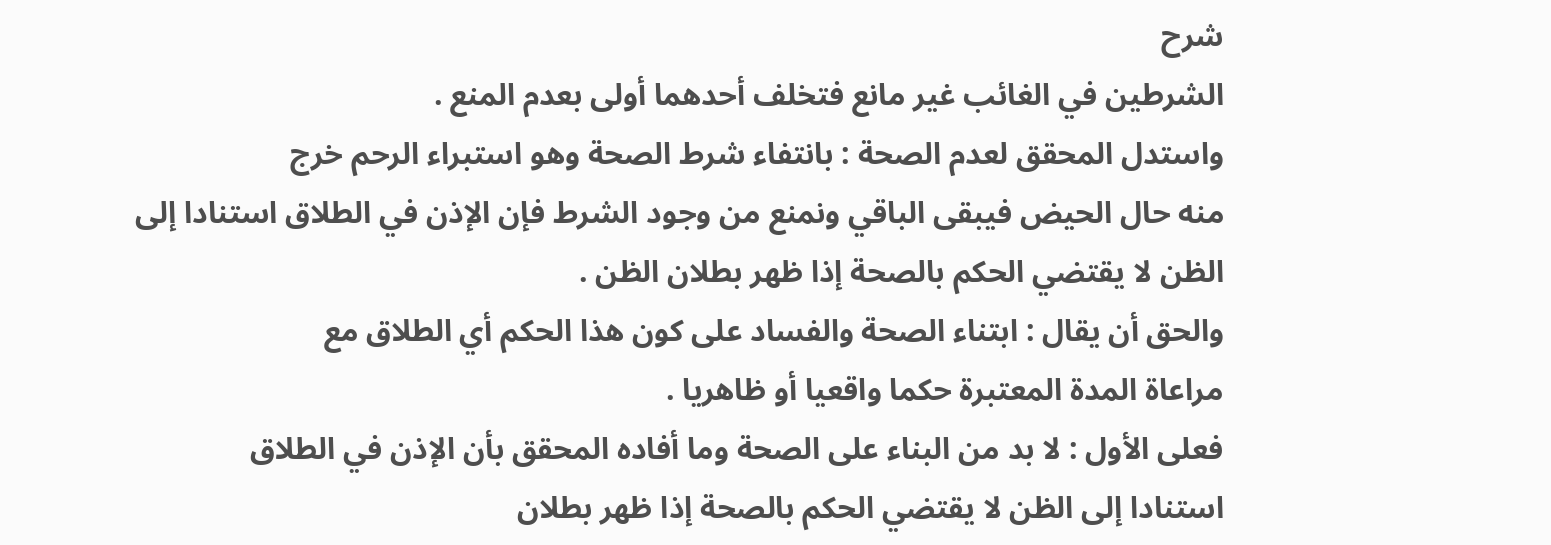شرح
الشرطين في الغائب غير مانع فتخلف أحدهما أولى بعدم المنع .
واستدل المحقق لعدم الصحة : بانتفاء شرط الصحة وهو استبراء الرحم خرج
منه حال الحيض فيبقى الباقي ونمنع من وجود الشرط فإن الإذن في الطلاق استنادا إلى
الظن لا يقتضي الحكم بالصحة إذا ظهر بطلان الظن .
والحق أن يقال : ابتناء الصحة والفساد على كون هذا الحكم أي الطلاق مع
مراعاة المدة المعتبرة حكما واقعيا أو ظاهريا .
فعلى الأول : لا بد من البناء على الصحة وما أفاده المحقق بأن الإذن في الطلاق
استنادا إلى الظن لا يقتضي الحكم بالصحة إذا ظهر بطلان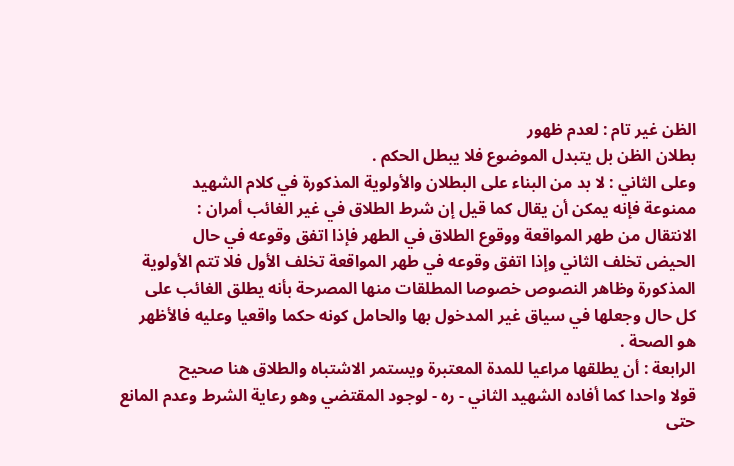الظن غير تام : لعدم ظهور
بطلان الظن بل يتبدل الموضوع فلا يبطل الحكم .
وعلى الثاني : لا بد من البناء على البطلان والأولوية المذكورة في كلام الشهيد
ممنوعة فإنه يمكن أن يقال كما قيل إن شرط الطلاق في غير الغائب أمران :
الانتقال من طهر المواقعة ووقوع الطلاق في الطهر فإذا اتفق وقوعه في حال
الحيض تخلف الثاني وإذا اتفق وقوعه في طهر المواقعة تخلف الأول فلا تتم الأولوية
المذكورة وظاهر النصوص خصوصا المطلقات منها المصرحة بأنه يطلق الغائب على
كل حال وجعلها في سياق غير المدخول بها والحامل كونه حكما واقعيا وعليه فالأظهر
هو الصحة .
الرابعة : أن يطلقها مراعيا للمدة المعتبرة ويستمر الاشتباه والطلاق هنا صحيح
قولا واحدا كما أفاده الشهيد الثاني - ره - لوجود المقتضي وهو رعاية الشرط وعدم المانع
حتى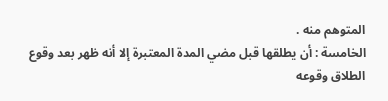المتوهم منه .
الخامسة : أن يطلقها قبل مضي المدة المعتبرة إلا أنه ظهر بعد وقوع الطلاق وقوعه